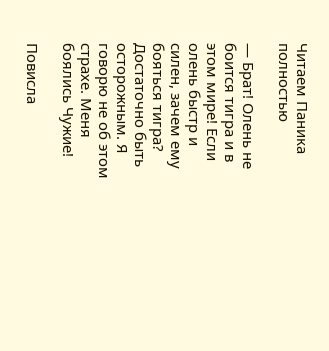Читаем Паника полностью

— Брат! Олень не боится тигра и в этом мире! Если олень быстр и силен, зачем ему бояться тигра? Достаточно быть осторожным. Я говорю не об этом страхе. Меня боялись Чужие!

Повисла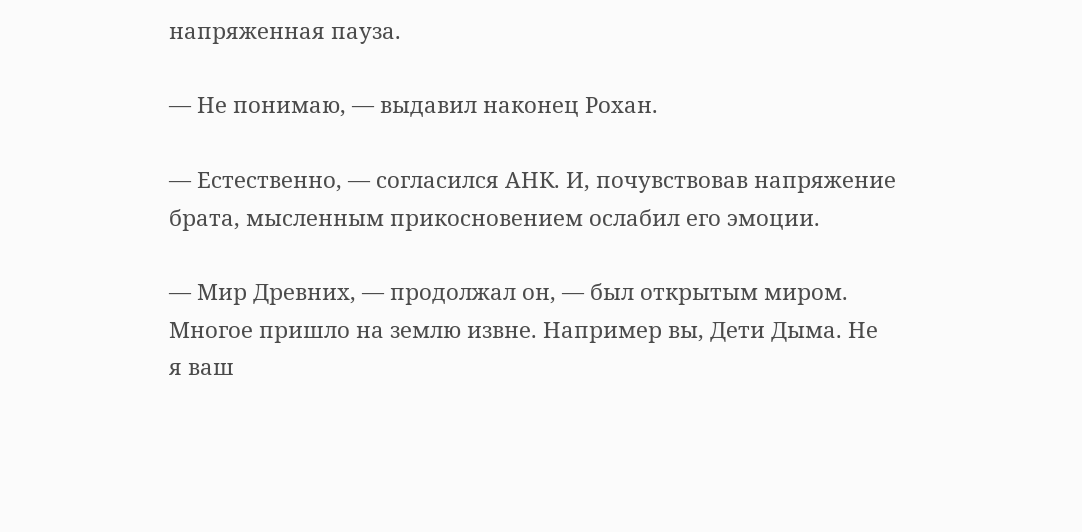напряженная пауза.

— Не понимаю, — выдавил наконец Рохан.

— Естественно, — согласился АНК. И, почувствовав напряжение брата, мысленным прикосновением ослабил его эмоции.

— Мир Древних, — продолжал он, — был открытым миром. Многое пришло на землю извне. Например вы, Дети Дыма. Не я ваш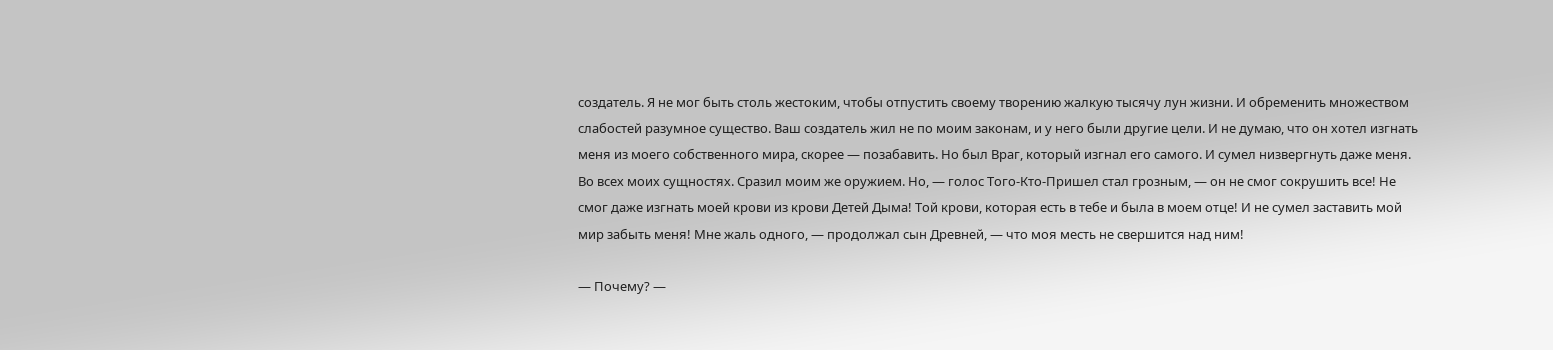создатель. Я не мог быть столь жестоким, чтобы отпустить своему творению жалкую тысячу лун жизни. И обременить множеством слабостей разумное существо. Ваш создатель жил не по моим законам, и у него были другие цели. И не думаю, что он хотел изгнать меня из моего собственного мира, скорее — позабавить. Но был Враг, который изгнал его самого. И сумел низвергнуть даже меня. Во всех моих сущностях. Сразил моим же оружием. Но, — голос Того-Кто-Пришел стал грозным, — он не смог сокрушить все! Не смог даже изгнать моей крови из крови Детей Дыма! Той крови, которая есть в тебе и была в моем отце! И не сумел заставить мой мир забыть меня! Мне жаль одного, — продолжал сын Древней, — что моя месть не свершится над ним!

— Почему? —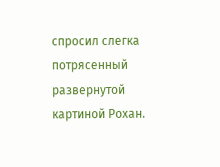спросил слегка потрясенный развернутой картиной Рохан.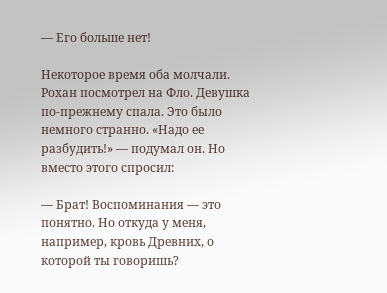— Его больше нет!

Некоторое время оба молчали. Рохан посмотрел на Фло. Девушка по-прежнему спала. Это было немного странно. «Надо ее разбудить!» — подумал он. Но вместо этого спросил:

— Брат! Воспоминания — это понятно. Но откуда у меня, например, кровь Древних, о которой ты говоришь?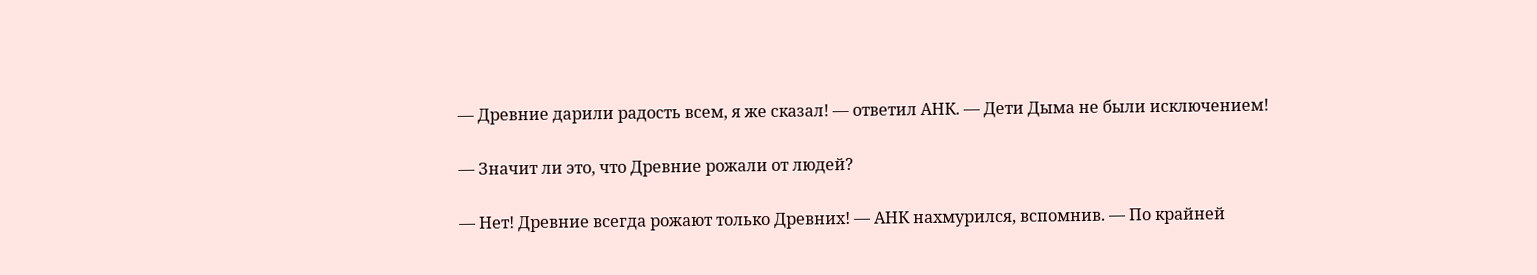— Древние дарили радость всем, я же сказал! — ответил АНК. — Дети Дыма не были исключением!

— Значит ли это, что Древние рожали от людей?

— Нет! Древние всегда рожают только Древних! — АНК нахмурился, вспомнив. — По крайней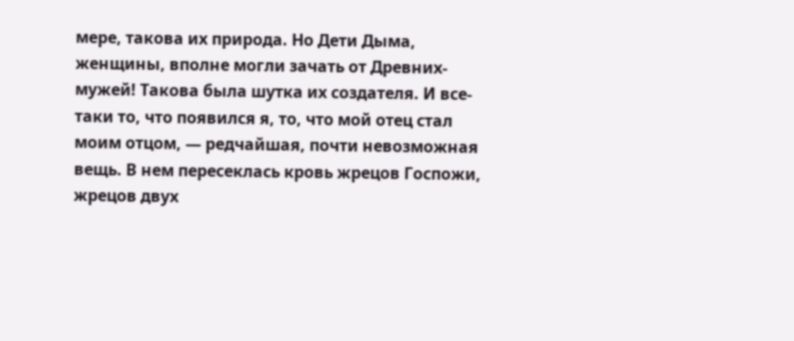мере, такова их природа. Но Дети Дыма, женщины, вполне могли зачать от Древних-мужей! Такова была шутка их создателя. И все-таки то, что появился я, то, что мой отец стал моим отцом, — редчайшая, почти невозможная вещь. В нем пересеклась кровь жрецов Госпожи, жрецов двух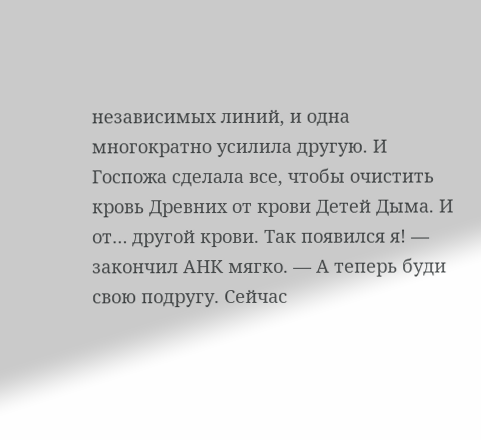независимых линий, и одна многократно усилила другую. И Госпожа сделала все, чтобы очистить кровь Древних от крови Детей Дыма. И от… другой крови. Так появился я! — закончил АНК мягко. — А теперь буди свою подругу. Сейчас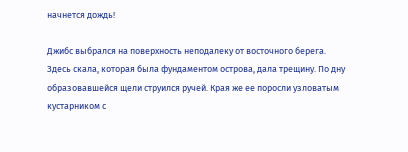начнется дождь!

Джибс выбрался на поверхность неподалеку от восточного берега. Здесь скала, которая была фундаментом острова, дала трещину. По дну образовавшейся щели струился ручей. Края же ее поросли узловатым кустарником с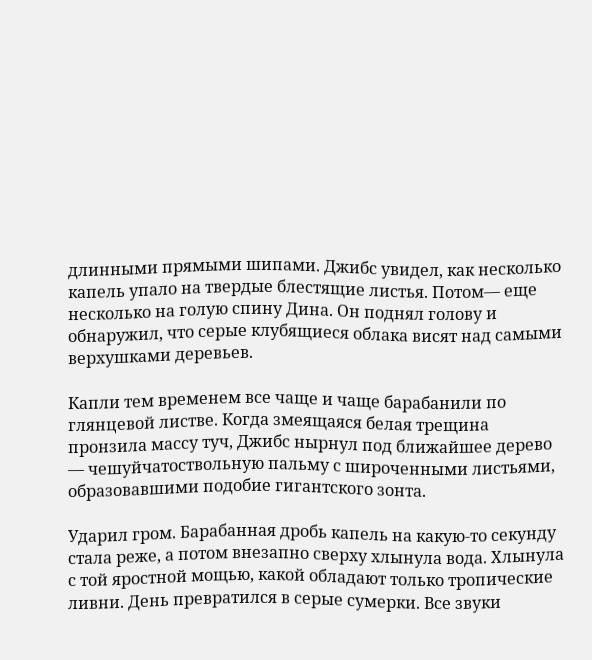длинными прямыми шипами. Джибс увидел, как несколько капель упало на твердые блестящие листья. Потом— еще несколько на голую спину Дина. Он поднял голову и обнаружил, что серые клубящиеся облака висят над самыми верхушками деревьев.

Капли тем временем все чаще и чаще барабанили по глянцевой листве. Когда змеящаяся белая трещина пронзила массу туч, Джибс нырнул под ближайшее дерево — чешуйчатоствольную пальму с широченными листьями, образовавшими подобие гигантского зонта.

Ударил гром. Барабанная дробь капель на какую-то секунду стала реже, а потом внезапно сверху хлынула вода. Хлынула с той яростной мощью, какой обладают только тропические ливни. День превратился в серые сумерки. Все звуки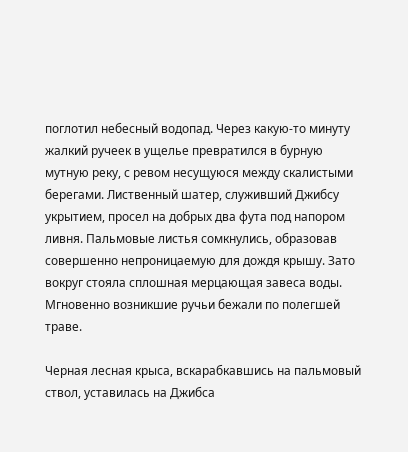поглотил небесный водопад. Через какую-то минуту жалкий ручеек в ущелье превратился в бурную мутную реку, с ревом несущуюся между скалистыми берегами. Лиственный шатер, служивший Джибсу укрытием, просел на добрых два фута под напором ливня. Пальмовые листья сомкнулись, образовав совершенно непроницаемую для дождя крышу. Зато вокруг стояла сплошная мерцающая завеса воды. Мгновенно возникшие ручьи бежали по полегшей траве.

Черная лесная крыса, вскарабкавшись на пальмовый ствол, уставилась на Джибса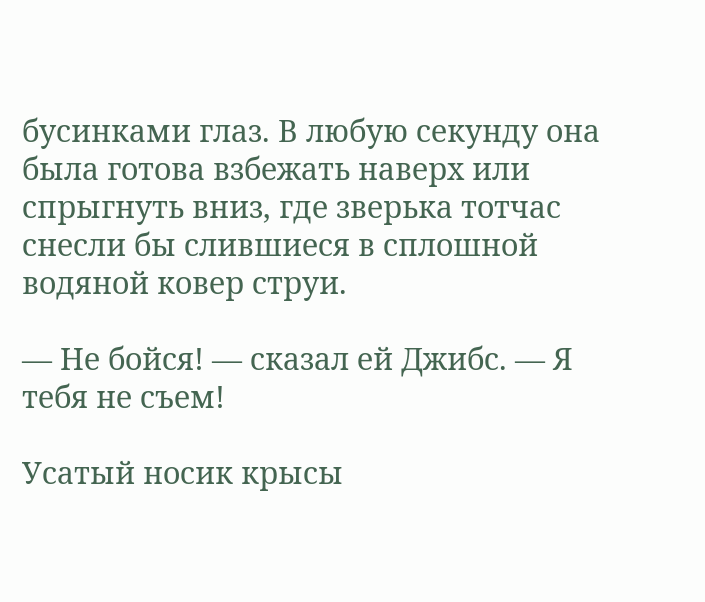бусинками глаз. В любую секунду она была готова взбежать наверх или спрыгнуть вниз, где зверька тотчас снесли бы слившиеся в сплошной водяной ковер струи.

— Не бойся! — сказал ей Джибс. — Я тебя не съем!

Усатый носик крысы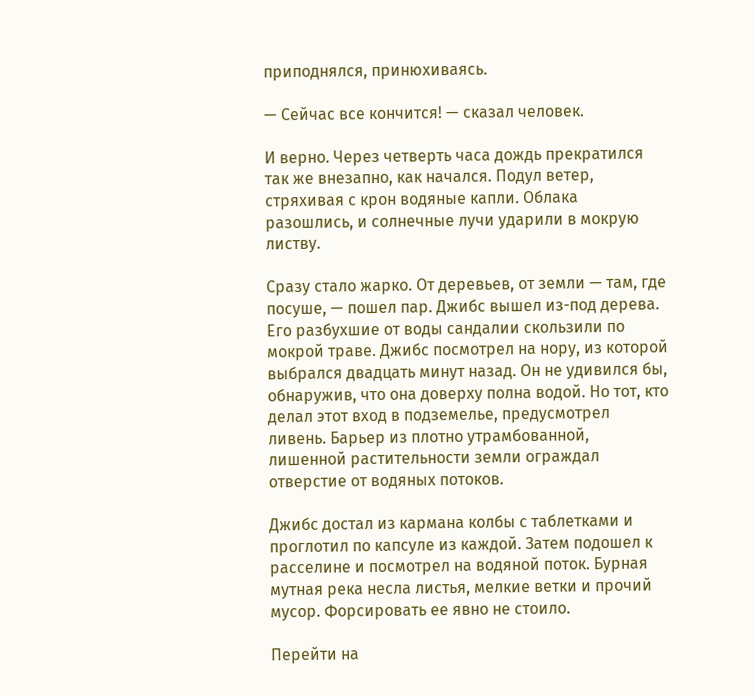приподнялся, принюхиваясь.

— Сейчас все кончится! — сказал человек.

И верно. Через четверть часа дождь прекратился так же внезапно, как начался. Подул ветер, стряхивая с крон водяные капли. Облака разошлись, и солнечные лучи ударили в мокрую листву.

Сразу стало жарко. От деревьев, от земли — там, где посуше, — пошел пар. Джибс вышел из-под дерева. Его разбухшие от воды сандалии скользили по мокрой траве. Джибс посмотрел на нору, из которой выбрался двадцать минут назад. Он не удивился бы, обнаружив, что она доверху полна водой. Но тот, кто делал этот вход в подземелье, предусмотрел ливень. Барьер из плотно утрамбованной, лишенной растительности земли ограждал отверстие от водяных потоков.

Джибс достал из кармана колбы с таблетками и проглотил по капсуле из каждой. Затем подошел к расселине и посмотрел на водяной поток. Бурная мутная река несла листья, мелкие ветки и прочий мусор. Форсировать ее явно не стоило.

Перейти на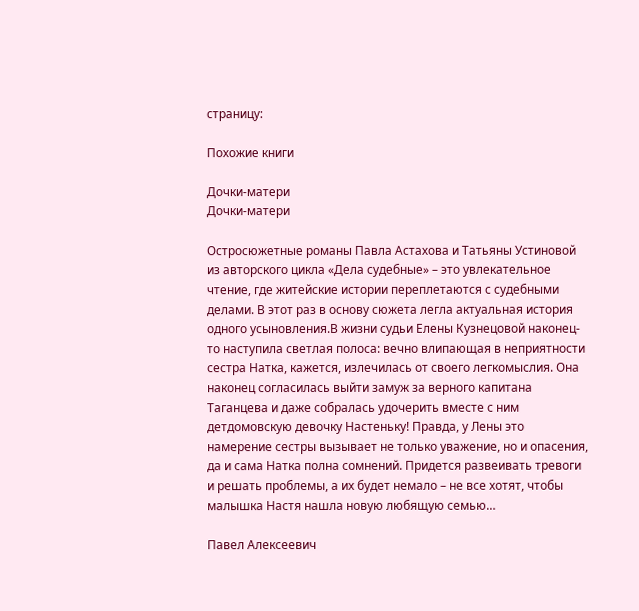страницу:

Похожие книги

Дочки-матери
Дочки-матери

Остросюжетные романы Павла Астахова и Татьяны Устиновой из авторского цикла «Дела судебные» – это увлекательное чтение, где житейские истории переплетаются с судебными делами. В этот раз в основу сюжета легла актуальная история одного усыновления.В жизни судьи Елены Кузнецовой наконец-то наступила светлая полоса: вечно влипающая в неприятности сестра Натка, кажется, излечилась от своего легкомыслия. Она наконец согласилась выйти замуж за верного капитана Таганцева и даже собралась удочерить вместе с ним детдомовскую девочку Настеньку! Правда, у Лены это намерение сестры вызывает не только уважение, но и опасения, да и сама Натка полна сомнений. Придется развеивать тревоги и решать проблемы, а их будет немало – не все хотят, чтобы малышка Настя нашла новую любящую семью…

Павел Алексеевич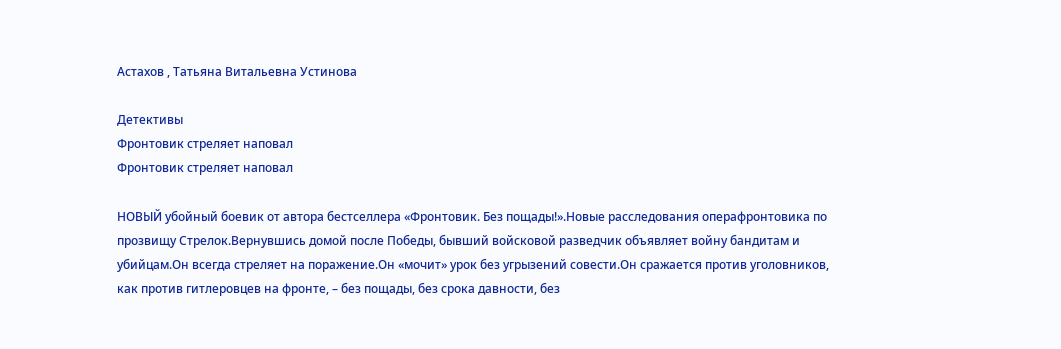Астахов , Татьяна Витальевна Устинова

Детективы
Фронтовик стреляет наповал
Фронтовик стреляет наповал

НОВЫЙ убойный боевик от автора бестселлера «Фронтовик. Без пощады!».Новые расследования операфронтовика по прозвищу Стрелок.Вернувшись домой после Победы, бывший войсковой разведчик объявляет войну бандитам и убийцам.Он всегда стреляет на поражение.Он «мочит» урок без угрызений совести.Он сражается против уголовников, как против гитлеровцев на фронте, – без пощады, без срока давности, без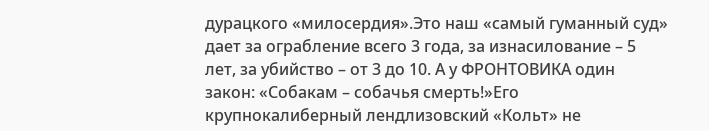дурацкого «милосердия».Это наш «самый гуманный суд» дает за ограбление всего 3 года, за изнасилование – 5 лет, за убийство – от 3 до 10. А у ФРОНТОВИКА один закон: «Собакам – собачья смерть!»Его крупнокалиберный лендлизовский «Кольт» не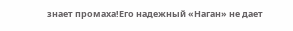знает промаха!Его надежный «Наган» не дает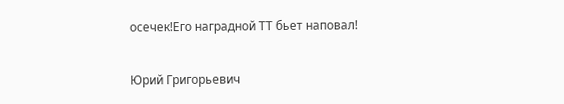осечек!Его наградной ТТ бьет наповал!

Юрий Григорьевич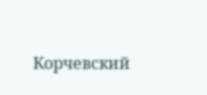Корчевский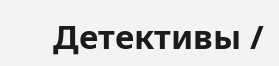Детективы /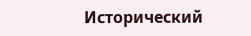Исторический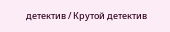детектив / Крутой детектив